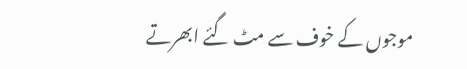موجوں کے خوف سے مٹ گئے ابھرتے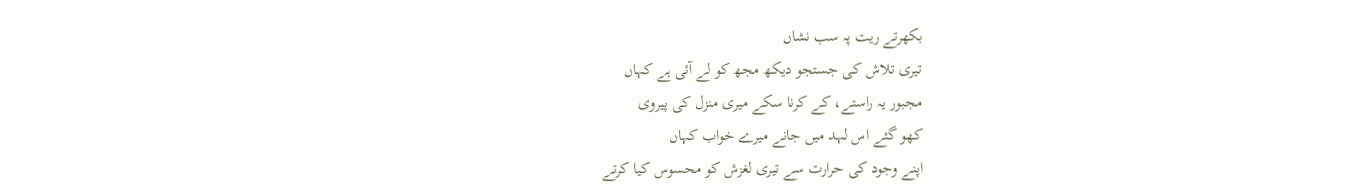بکھرتے ریت پہ سب نشاں
تیری تلاش کی جستجو دیکھ مجھ کو لے آئی ہے کہاں
مجبور یہ راستے، کے کرنا سکے میری منزل کی پیروی
کھو گئے اس لہد میں جانے میرے خواب کہاں
اپنے وجود کی حرارت سے تیری لغزش کو محسوس کیا کرتے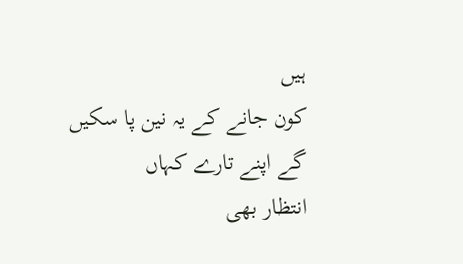ہیں
کون جانے کے یہ نین پا سکیں گے اپنے تارے کہاں
انتظار بھی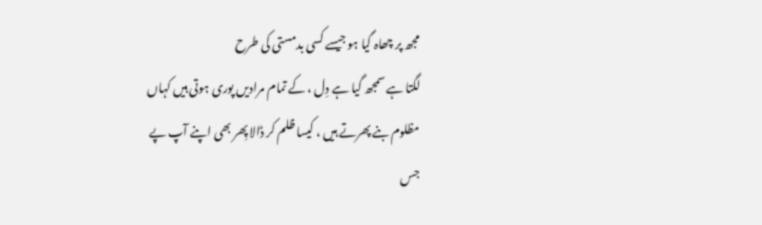مجھ پر چھاہ گیا ہو جیسے کسی بدمستی کی طرح
لگتا ہے سمجھ گیا ہے دِل ، کے تمام مرادیں پوری ہوتی ہیں کہاں
مظلوم بنے پھرتے ہیں ، کیسا ظلم کر ڈالا پِھر بھی اپنے آپ پے
جس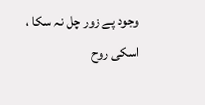وجود پے زور چل نہ سکا ، اسکی روح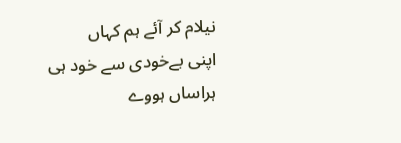نیلام کر آئے ہم کہاں
اپنی بےخودی سے خود ہی ہراساں ہووے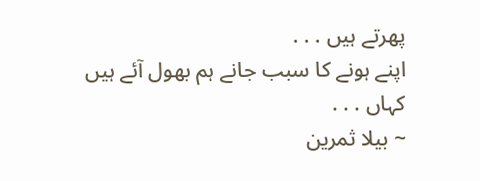پھرتے ہیں . . .
اپنے ہونے کا سبب جانے ہم بھول آئے ہیں کہاں . . .
~ بیلا ثمرین